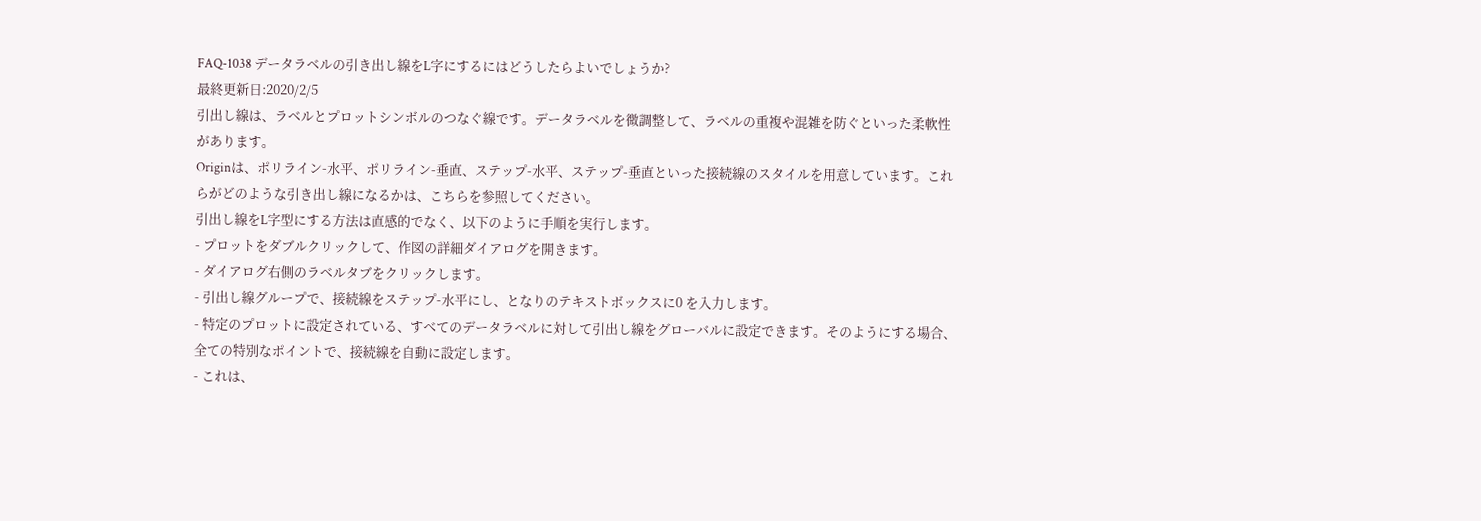FAQ-1038 データラベルの引き出し線をL字にするにはどうしたらよいでしょうか?
最終更新日:2020/2/5
引出し線は、ラベルとプロットシンボルのつなぐ線です。データラベルを微調整して、ラベルの重複や混雑を防ぐといった柔軟性があります。
Originは、ポリライン-水平、ポリライン-垂直、ステップ-水平、ステップ-垂直といった接続線のスタイルを用意しています。これらがどのような引き出し線になるかは、こちらを参照してください。
引出し線をL字型にする方法は直感的でなく、以下のように手順を実行します。
- プロットをダブルクリックして、作図の詳細ダイアログを開きます。
- ダイアログ右側のラベルタブをクリックします。
- 引出し線グループで、接続線をステップ-水平にし、となりのテキストボックスに0 を入力します。
- 特定のプロットに設定されている、すべてのデータラベルに対して引出し線をグローバルに設定できます。そのようにする場合、全ての特別なポイントで、接続線を自動に設定します。
- これは、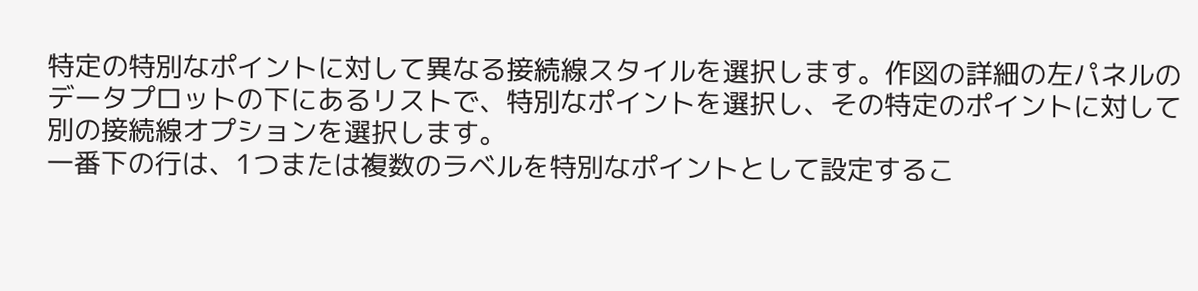特定の特別なポイントに対して異なる接続線スタイルを選択します。作図の詳細の左パネルのデータプロットの下にあるリストで、特別なポイントを選択し、その特定のポイントに対して別の接続線オプションを選択します。
一番下の行は、1つまたは複数のラベルを特別なポイントとして設定するこ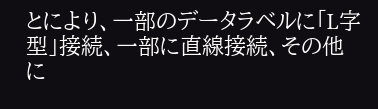とにより、一部のデータラベルに「L字型」接続、一部に直線接続、その他に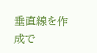垂直線を作成で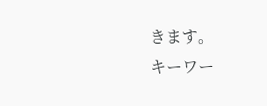きます。
キーワー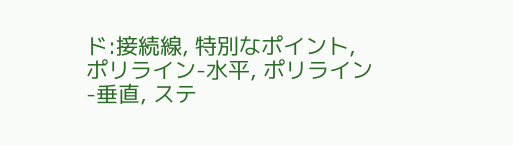ド:接続線, 特別なポイント, ポリライン-水平, ポリライン-垂直, ステ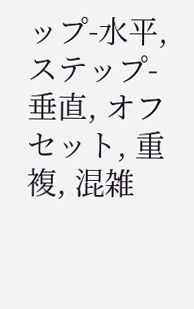ップ-水平, ステップ-垂直, オフセット, 重複, 混雑